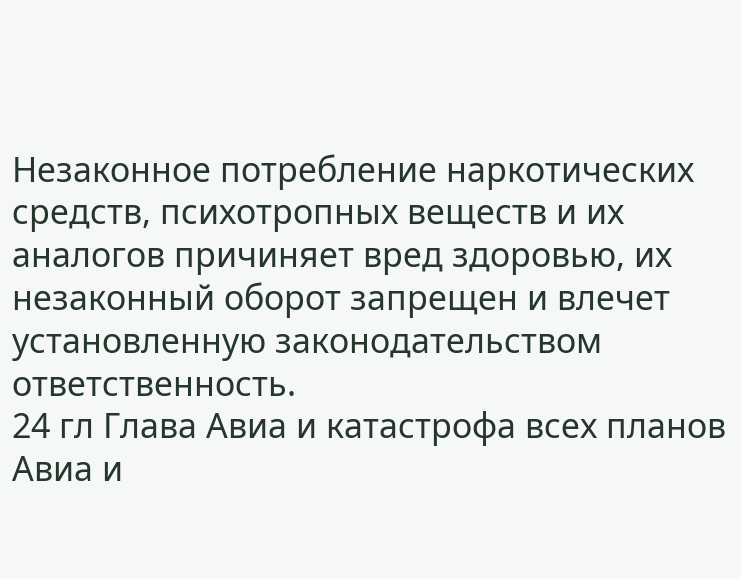Незаконное потребление наркотических средств, психотропных веществ и их аналогов причиняет вред здоровью, их незаконный оборот запрещен и влечет установленную законодательством ответственность.
24 гл Глава Авиа и катастрофа всех планов
Авиа и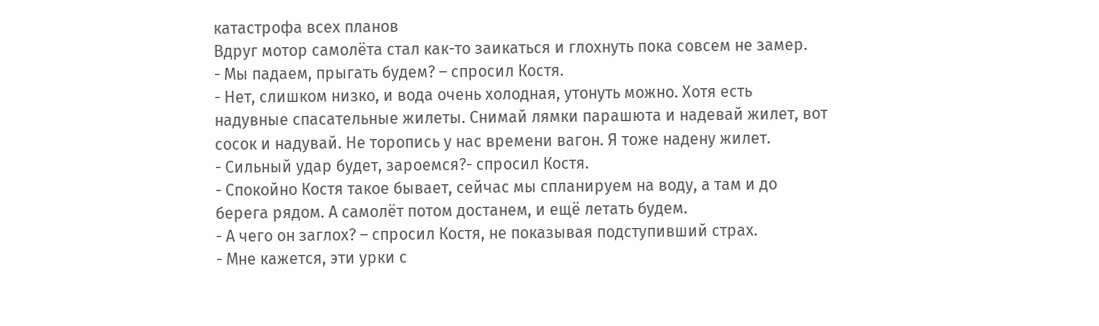катастрофа всех планов
Вдруг мотор самолёта стал как-то заикаться и глохнуть пока совсем не замер.
- Мы падаем, прыгать будем? – спросил Костя.
- Нет, слишком низко, и вода очень холодная, утонуть можно. Хотя есть надувные спасательные жилеты. Снимай лямки парашюта и надевай жилет, вот сосок и надувай. Не торопись у нас времени вагон. Я тоже надену жилет.
- Сильный удар будет, зароемся?- спросил Костя.
- Спокойно Костя такое бывает, сейчас мы спланируем на воду, а там и до берега рядом. А самолёт потом достанем, и ещё летать будем.
- А чего он заглох? – спросил Костя, не показывая подступивший страх.
- Мне кажется, эти урки с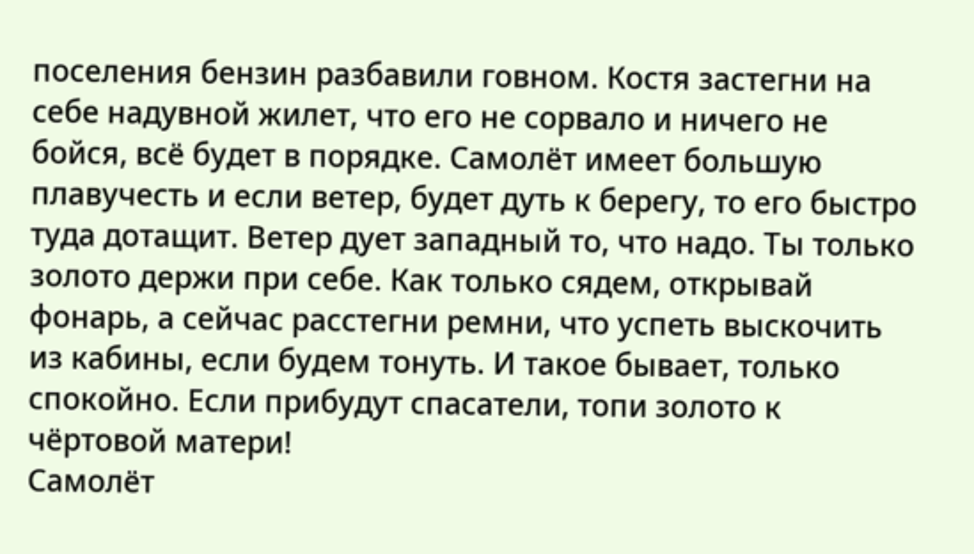поселения бензин разбавили говном. Костя застегни на себе надувной жилет, что его не сорвало и ничего не бойся, всё будет в порядке. Самолёт имеет большую плавучесть и если ветер, будет дуть к берегу, то его быстро туда дотащит. Ветер дует западный то, что надо. Ты только золото держи при себе. Как только сядем, открывай фонарь, а сейчас расстегни ремни, что успеть выскочить из кабины, если будем тонуть. И такое бывает, только спокойно. Если прибудут спасатели, топи золото к чёртовой матери!
Самолёт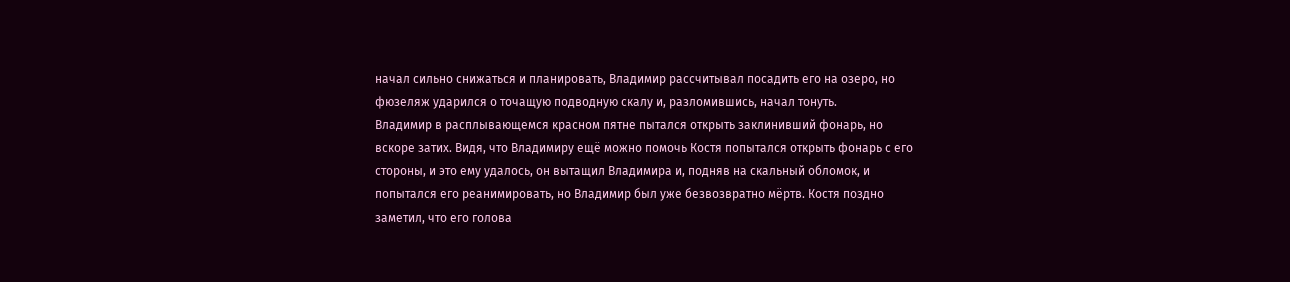начал сильно снижаться и планировать, Владимир рассчитывал посадить его на озеро, но фюзеляж ударился о точащую подводную скалу и, разломившись, начал тонуть.
Владимир в расплывающемся красном пятне пытался открыть заклинивший фонарь, но вскоре затих. Видя, что Владимиру ещё можно помочь Костя попытался открыть фонарь с его стороны, и это ему удалось, он вытащил Владимира и, подняв на скальный обломок, и попытался его реанимировать, но Владимир был уже безвозвратно мёртв. Костя поздно заметил, что его голова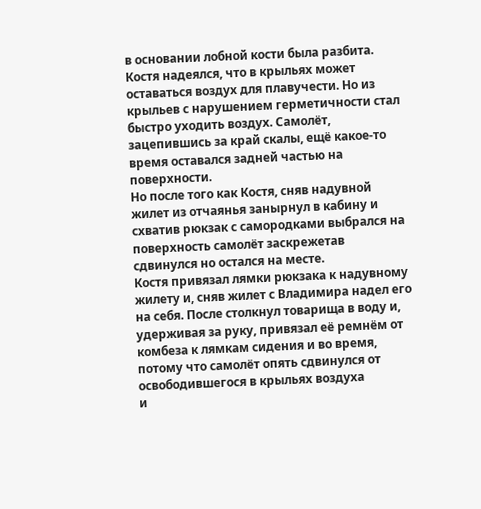в основании лобной кости была разбита.
Костя надеялся, что в крыльях может оставаться воздух для плавучести. Но из крыльев с нарушением герметичности стал быстро уходить воздух. Самолёт, зацепившись за край скалы, ещё какое-то время оставался задней частью на поверхности.
Но после того как Костя, сняв надувной жилет из отчаянья занырнул в кабину и схватив рюкзак с самородками выбрался на поверхность самолёт заскрежетав сдвинулся но остался на месте.
Костя привязал лямки рюкзака к надувному жилету и, сняв жилет с Владимира надел его на себя. После столкнул товарища в воду и, удерживая за руку, привязал её ремнём от комбеза к лямкам сидения и во время, потому что самолёт опять сдвинулся от освободившегося в крыльях воздуха
и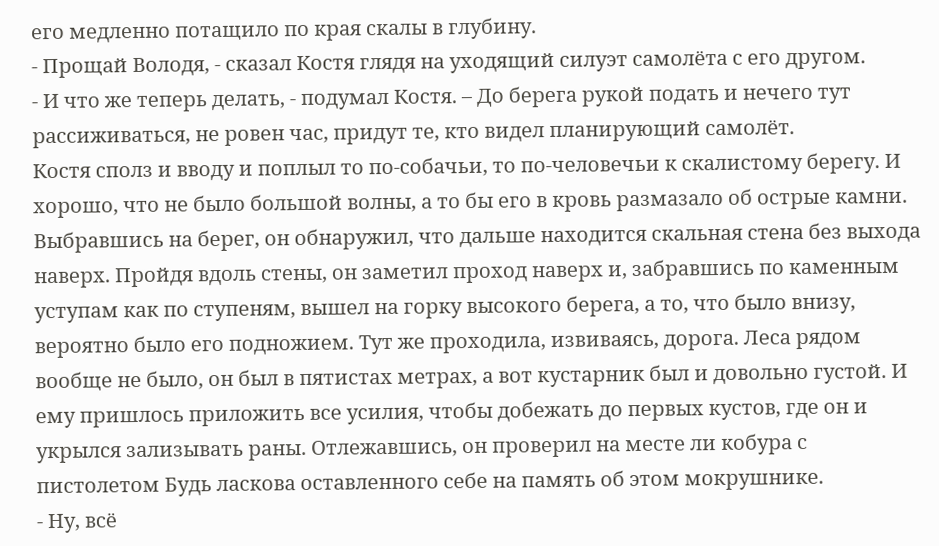его медленно потащило по края скалы в глубину.
- Прощай Володя, - сказал Костя глядя на уходящий силуэт самолёта с его другом.
- И что же теперь делать, - подумал Костя. – До берега рукой подать и нечего тут рассиживаться, не ровен час, придут те, кто видел планирующий самолёт.
Костя сполз и вводу и поплыл то по-собачьи, то по-человечьи к скалистому берегу. И хорошо, что не было большой волны, а то бы его в кровь размазало об острые камни.
Выбравшись на берег, он обнаружил, что дальше находится скальная стена без выхода наверх. Пройдя вдоль стены, он заметил проход наверх и, забравшись по каменным уступам как по ступеням, вышел на горку высокого берега, а то, что было внизу, вероятно было его подножием. Тут же проходила, извиваясь, дорога. Леса рядом вообще не было, он был в пятистах метрах, а вот кустарник был и довольно густой. И ему пришлось приложить все усилия, чтобы добежать до первых кустов, где он и укрылся зализывать раны. Отлежавшись, он проверил на месте ли кобура с пистолетом Будь ласкова оставленного себе на память об этом мокрушнике.
- Ну, всё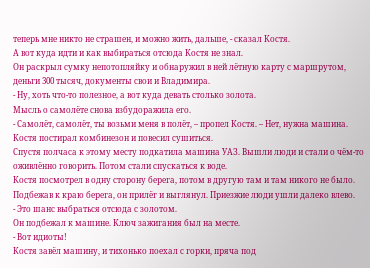теперь мне никто не страшен, и можно жить, дальше, - сказал Костя.
А вот куда идти и как выбираться отсюда Костя не знал.
Он раскрыл сумку непотопляйку и обнаружил в ней лётную карту с маршрутом, деньги 300 тысяч, документы свои и Владимира.
- Ну, хоть что-то полезное, а вот куда девать столько золота.
Мысль о самолёте снова взбудоражила его.
- Самолёт, самолёт, ты возьми меня в полёт, – пропел Костя. – Нет, нужна машина.
Костя постирал комбинезон и повесил сушиться.
Спустя полчаса к этому месту подкатила машина УАЗ. Вышли люди и стали о чём-то оживлённо говорить. Потом стали спускаться к воде.
Костя посмотрел в одну сторону берега, потом в другую там и там никого не было. Подбежав к краю берега, он прилёг и выглянул. Приезжие люди ушли далеко влево.
- Это шанс выбраться отсюда с золотом.
Он подбежал к машине. Ключ зажигания был на месте.
- Вот идиоты!
Костя завёл машину, и тихонько поехал с горки, пряча под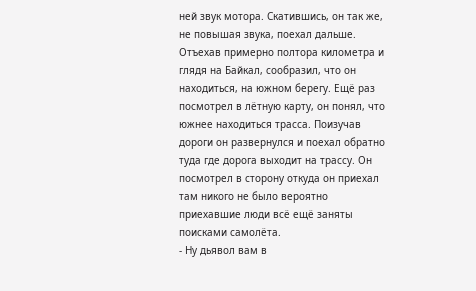ней звук мотора. Скатившись, он так же, не повышая звука, поехал дальше. Отъехав примерно полтора километра и глядя на Байкал, сообразил, что он находиться, на южном берегу. Ещё раз посмотрел в лётную карту, он понял, что южнее находиться трасса. Поизучав дороги он развернулся и поехал обратно туда где дорога выходит на трассу. Он посмотрел в сторону откуда он приехал там никого не было вероятно приехавшие люди всё ещё заняты поисками самолёта.
- Ну дьявол вам в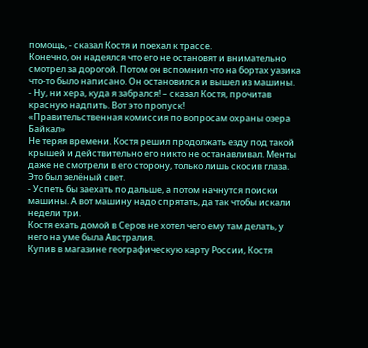помощь, - сказал Костя и поехал к трассе.
Конечно, он надеялся что его не остановят и внимательно смотрел за дорогой. Потом он вспомнил что на бортах уазика что-то было написано. Он остановился и вышел из машины.
- Ну, ни хера, куда я забрался! – сказал Костя, прочитав красную надпить. Вот это пропуск!
«Правительственная комиссия по вопросам охраны озера Байкал»
Не теряя времени. Костя решил продолжать езду под такой крышей и действительно его никто не останавливал. Менты даже не смотрели в его сторону, только лишь скосив глаза. Это был зелёный свет.
- Успеть бы заехать по дальше, а потом начнутся поиски машины. А вот машину надо спрятать, да так чтобы искали недели три.
Костя ехать домой в Серов не хотел чего ему там делать, у него на уме была Австралия.
Купив в магазине географическую карту России, Костя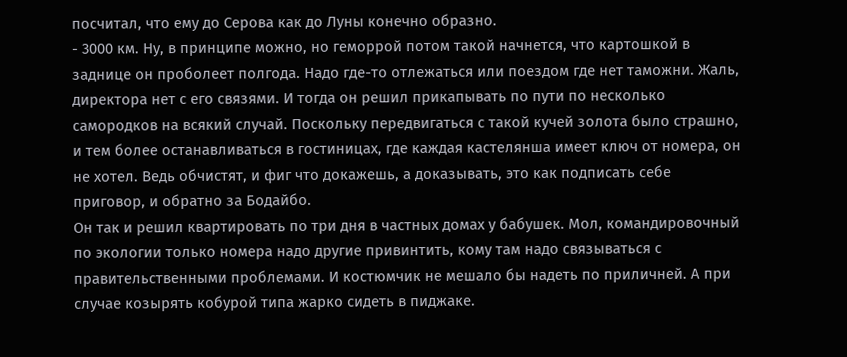посчитал, что ему до Серова как до Луны конечно образно.
- 3000 км. Ну, в принципе можно, но геморрой потом такой начнется, что картошкой в заднице он проболеет полгода. Надо где-то отлежаться или поездом где нет таможни. Жаль, директора нет с его связями. И тогда он решил прикапывать по пути по несколько самородков на всякий случай. Поскольку передвигаться с такой кучей золота было страшно, и тем более останавливаться в гостиницах, где каждая кастелянша имеет ключ от номера, он не хотел. Ведь обчистят, и фиг что докажешь, а доказывать, это как подписать себе приговор, и обратно за Бодайбо.
Он так и решил квартировать по три дня в частных домах у бабушек. Мол, командировочный по экологии только номера надо другие привинтить, кому там надо связываться с правительственными проблемами. И костюмчик не мешало бы надеть по приличней. А при случае козырять кобурой типа жарко сидеть в пиджаке.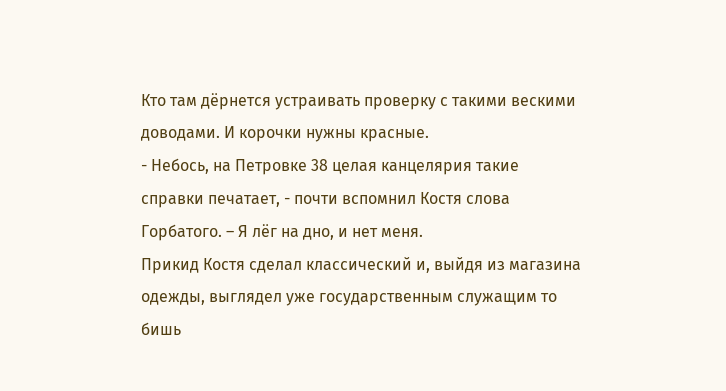Кто там дёрнется устраивать проверку с такими вескими доводами. И корочки нужны красные.
- Небось, на Петровке 38 целая канцелярия такие справки печатает, - почти вспомнил Костя слова Горбатого. – Я лёг на дно, и нет меня.
Прикид Костя сделал классический и, выйдя из магазина одежды, выглядел уже государственным служащим то бишь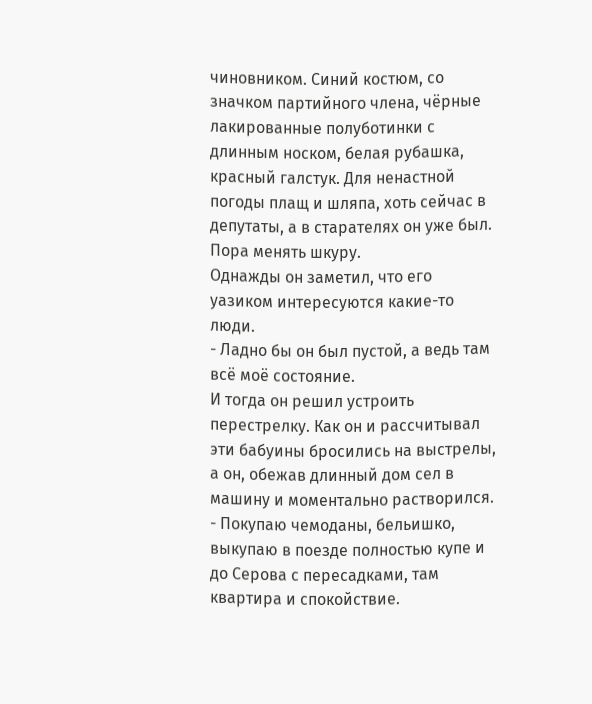чиновником. Синий костюм, со значком партийного члена, чёрные лакированные полуботинки с длинным носком, белая рубашка, красный галстук. Для ненастной погоды плащ и шляпа, хоть сейчас в депутаты, а в старателях он уже был. Пора менять шкуру.
Однажды он заметил, что его уазиком интересуются какие-то люди.
- Ладно бы он был пустой, а ведь там всё моё состояние.
И тогда он решил устроить перестрелку. Как он и рассчитывал эти бабуины бросились на выстрелы, а он, обежав длинный дом сел в машину и моментально растворился.
- Покупаю чемоданы, бельишко, выкупаю в поезде полностью купе и до Серова с пересадками, там квартира и спокойствие.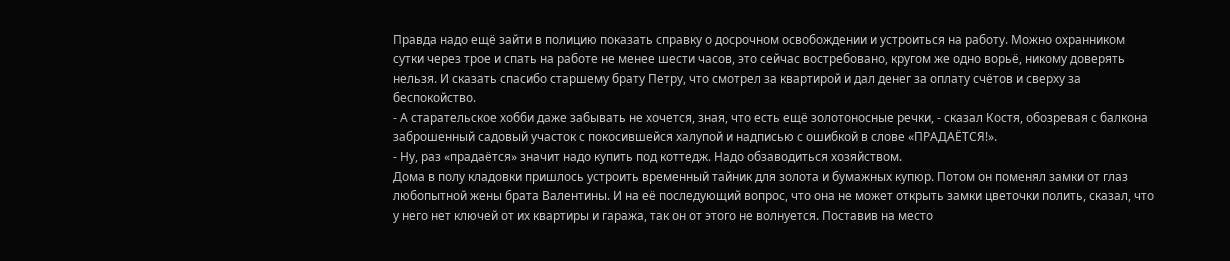Правда надо ещё зайти в полицию показать справку о досрочном освобождении и устроиться на работу. Можно охранником сутки через трое и спать на работе не менее шести часов, это сейчас востребовано, кругом же одно ворьё, никому доверять нельзя. И сказать спасибо старшему брату Петру, что смотрел за квартирой и дал денег за оплату счётов и сверху за беспокойство.
- А старательское хобби даже забывать не хочется, зная, что есть ещё золотоносные речки, - сказал Костя, обозревая с балкона заброшенный садовый участок с покосившейся халупой и надписью с ошибкой в слове «ПРАДАЁТСЯ!».
- Ну, раз «прадаётся» значит надо купить под коттедж. Надо обзаводиться хозяйством.
Дома в полу кладовки пришлось устроить временный тайник для золота и бумажных купюр. Потом он поменял замки от глаз любопытной жены брата Валентины. И на её последующий вопрос, что она не может открыть замки цветочки полить, сказал, что у него нет ключей от их квартиры и гаража, так он от этого не волнуется. Поставив на место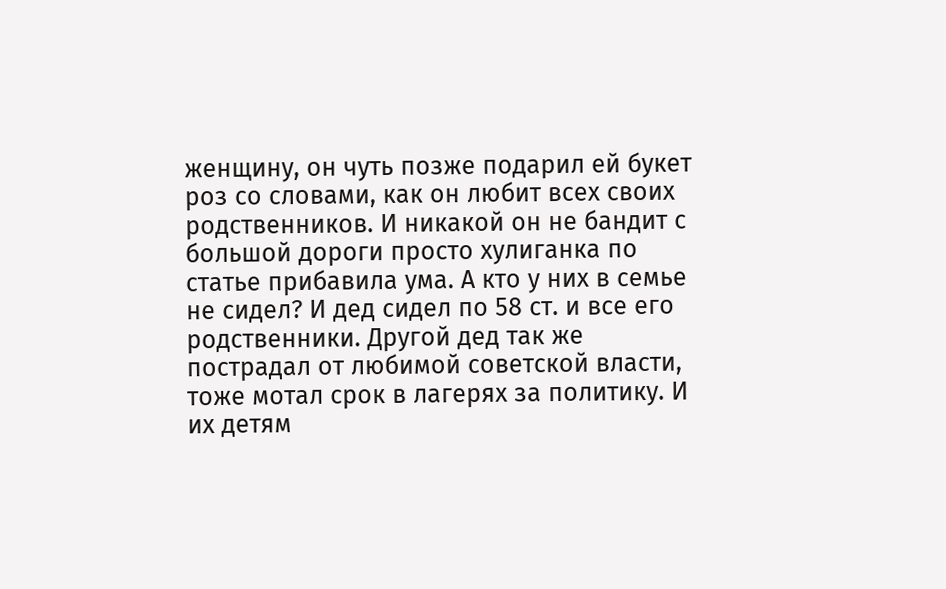женщину, он чуть позже подарил ей букет роз со словами, как он любит всех своих родственников. И никакой он не бандит с большой дороги просто хулиганка по статье прибавила ума. А кто у них в семье не сидел? И дед сидел по 58 ст. и все его родственники. Другой дед так же пострадал от любимой советской власти, тоже мотал срок в лагерях за политику. И их детям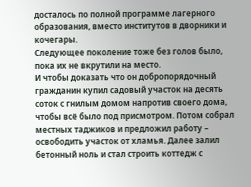досталось по полной программе лагерного образования, вместо институтов в дворники и кочегары.
Следующее поколение тоже без голов было, пока их не вкрутили на место.
И чтобы доказать что он добропорядочный гражданин купил садовый участок на десять соток с гнилым домом напротив своего дома, чтобы всё было под присмотром. Потом собрал местных таджиков и предложил работу – освободить участок от хламья. Далее залил бетонный ноль и стал строить коттедж с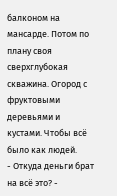балконом на мансарде. Потом по плану своя сверхглубокая скважина. Огород с фруктовыми деревьями и кустами. Чтобы всё было как людей.
- Откуда деньги брат на всё это? -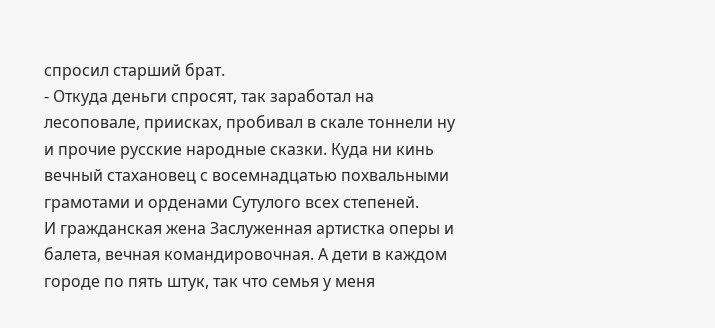спросил старший брат.
- Откуда деньги спросят, так заработал на лесоповале, приисках, пробивал в скале тоннели ну и прочие русские народные сказки. Куда ни кинь вечный стахановец с восемнадцатью похвальными грамотами и орденами Сутулого всех степеней.
И гражданская жена Заслуженная артистка оперы и балета, вечная командировочная. А дети в каждом городе по пять штук, так что семья у меня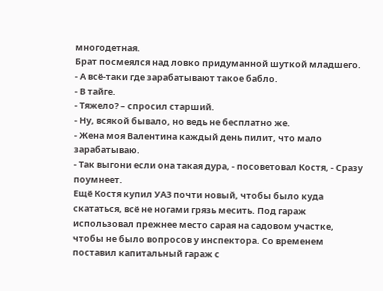многодетная.
Брат посмеялся над ловко придуманной шуткой младшего.
- А всё-таки где зарабатывают такое бабло.
- В тайге.
- Тяжело? – спросил старший.
- Ну, всякой бывало, но ведь не бесплатно же.
- Жена моя Валентина каждый день пилит, что мало зарабатываю.
- Так выгони если она такая дура, - посоветовал Костя, - Сразу поумнеет.
Ещё Костя купил УАЗ почти новый, чтобы было куда скататься, всё не ногами грязь месить. Под гараж использовал прежнее место сарая на садовом участке, чтобы не было вопросов у инспектора. Со временем поставил капитальный гараж с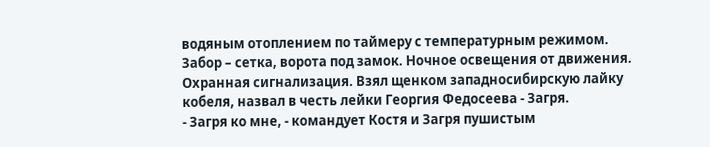водяным отоплением по таймеру с температурным режимом.
Забор – сетка, ворота под замок. Ночное освещения от движения. Охранная сигнализация. Взял щенком западносибирскую лайку кобеля, назвал в честь лейки Георгия Федосеева - Загря.
- Загря ко мне, - командует Костя и Загря пушистым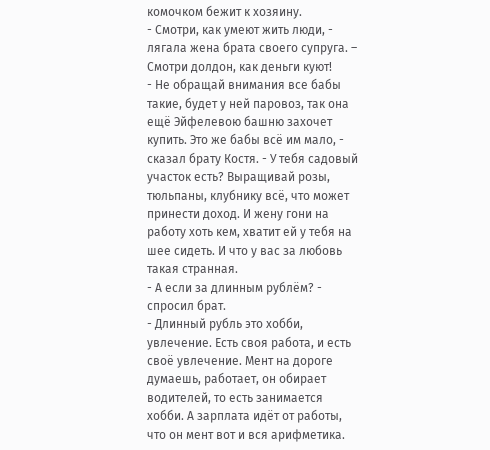комочком бежит к хозяину.
- Смотри, как умеют жить люди, - лягала жена брата своего супруга. – Смотри долдон, как деньги куют!
- Не обращай внимания все бабы такие, будет у ней паровоз, так она ещё Эйфелевою башню захочет купить. Это же бабы всё им мало, - сказал брату Костя. - У тебя садовый участок есть? Выращивай розы, тюльпаны, клубнику всё, что может принести доход. И жену гони на работу хоть кем, хватит ей у тебя на шее сидеть. И что у вас за любовь такая странная.
- А если за длинным рублём? - спросил брат.
- Длинный рубль это хобби, увлечение. Есть своя работа, и есть своё увлечение. Мент на дороге думаешь, работает, он обирает водителей, то есть занимается хобби. А зарплата идёт от работы, что он мент вот и вся арифметика.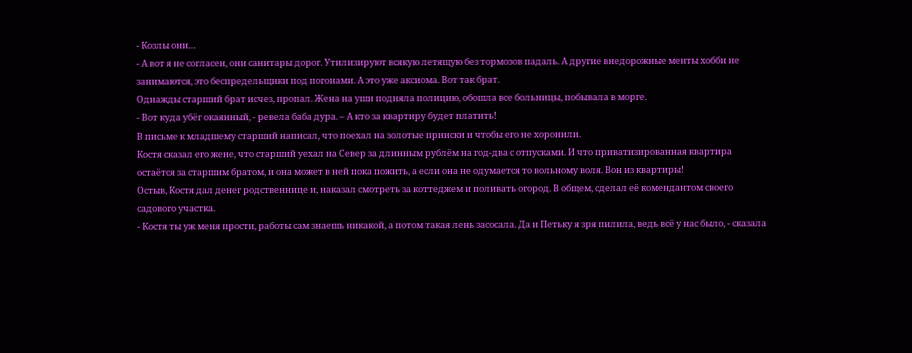- Козлы они…
- А вот я не согласен, они санитары дорог. Утилизируют всякую летящую без тормозов падаль. А другие внедорожные менты хобби не занимаются, это беспредельщики под погонами. А это уже аксиома. Вот так брат.
Однажды старший брат исчез, пропал. Жена на уши подняла полицию, обошла все больницы, побывала в морге.
- Вот куда убёг окаянный, - ревела баба дура. – А кто за квартиру будет платить!
В письме к младшему старший написал, что поехал на золотые прииски и чтобы его не хоронили.
Костя сказал его жене, что старший уехал на Север за длинным рублём на год-два с отпусками. И что приватизированная квартира остаётся за старшим братом, и она может в ней пока пожить, а если она не одумается то вольному воля. Вон из квартиры!
Остыв, Костя дал денег родственнице и, наказал смотреть за коттеджем и поливать огород. В общем, сделал её комендантом своего садового участка.
- Костя ты уж меня прости, работы сам знаешь никакой, а потом такая лень засосала. Да и Петьку я зря пилила, ведь всё у нас было, - сказала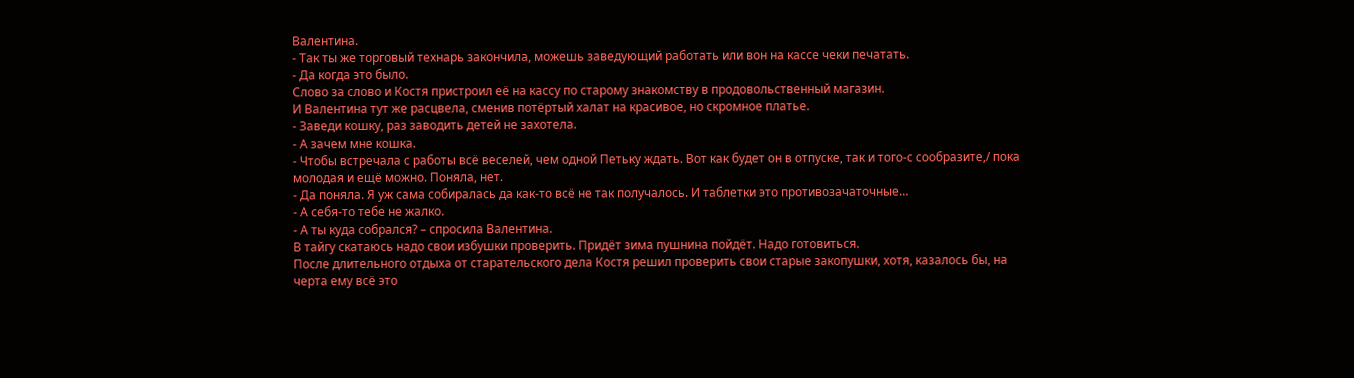Валентина.
- Так ты же торговый технарь закончила, можешь заведующий работать или вон на кассе чеки печатать.
- Да когда это было.
Слово за слово и Костя пристроил её на кассу по старому знакомству в продовольственный магазин.
И Валентина тут же расцвела, сменив потёртый халат на красивое, но скромное платье.
- Заведи кошку, раз заводить детей не захотела.
- А зачем мне кошка.
- Чтобы встречала с работы всё веселей, чем одной Петьку ждать. Вот как будет он в отпуске, так и того-с сообразите,/ пока молодая и ещё можно. Поняла, нет.
- Да поняла. Я уж сама собиралась да как-то всё не так получалось. И таблетки это противозачаточные…
- А себя-то тебе не жалко.
- А ты куда собрался? – спросила Валентина.
В тайгу скатаюсь надо свои избушки проверить. Придёт зима пушнина пойдёт. Надо готовиться.
После длительного отдыха от старательского дела Костя решил проверить свои старые закопушки, хотя, казалось бы, на черта ему всё это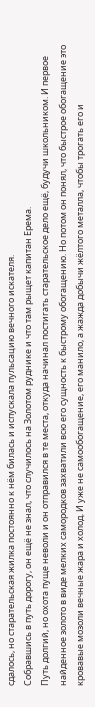сдалось, но старательская жилка постоянно к нём билась и испускала пульсацию вечного искателя.
Собравшись в путь дорогу, он ещё не знал, что случилось на Золотом руднике и что там рыщет капитан Ерема.
Путь долгий, но охота пуще неволи и он отправился в те места, откуда начинал постигать старательское дело ещё, будучи школьником. И первое найденное золото в виде мелких самородков захватили всю его сущность к быстрому обогащению. Но потом он понял, что быстрое обогащение это кровавые мозоли вечные жара и холод. И уже не самообогащение, его манило, а жажда добычи жёлтого металла, чтобы трогать его и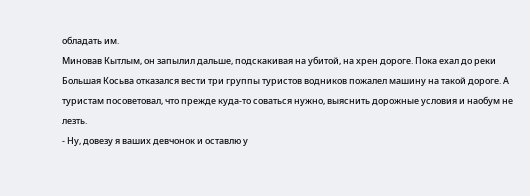обладать им.
Миновав Кытлым, он запылил дальше, подскакивая на убитой, на хрен дороге. Пока ехал до реки Большая Косьва отказался вести три группы туристов водников пожалел машину на такой дороге. А туристам посоветовал, что прежде куда-то соваться нужно, выяснить дорожные условия и наобум не лезть.
- Ну, довезу я ваших девчонок и оставлю у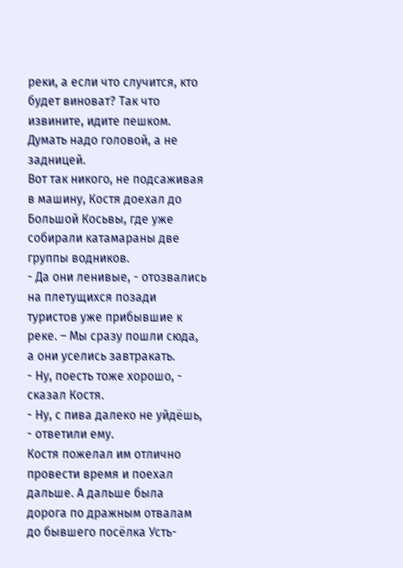реки, а если что случится, кто будет виноват? Так что извините, идите пешком. Думать надо головой, а не задницей.
Вот так никого, не подсаживая в машину, Костя доехал до Большой Косьвы, где уже собирали катамараны две группы водников.
- Да они ленивые, - отозвались на плетущихся позади туристов уже прибывшие к реке. – Мы сразу пошли сюда, а они уселись завтракать.
- Ну, поесть тоже хорошо, - сказал Костя.
- Ну, с пива далеко не уйдёшь, - ответили ему.
Костя пожелал им отлично провести время и поехал дальше. А дальше была дорога по дражным отвалам до бывшего посёлка Усть-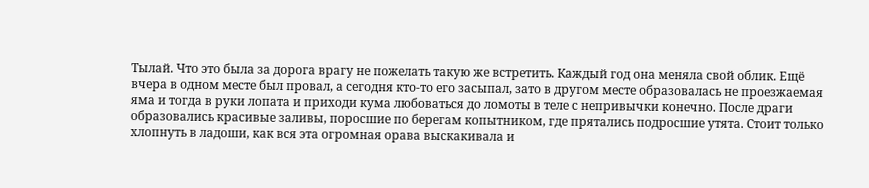Тылай. Что это была за дорога врагу не пожелать такую же встретить. Каждый год она меняла свой облик. Ещё вчера в одном месте был провал, а сегодня кто-то его засыпал, зато в другом месте образовалась не проезжаемая яма и тогда в руки лопата и приходи кума любоваться до ломоты в теле с непривычки конечно. После драги образовались красивые заливы, поросшие по берегам копытником, где прятались подросшие утята. Стоит только хлопнуть в ладоши, как вся эта огромная орава выскакивала и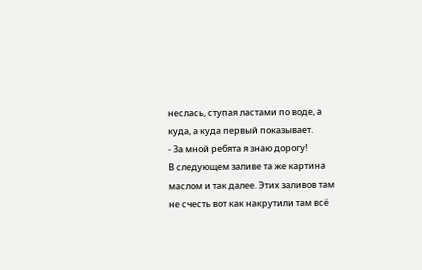неслась, ступая ластами по воде, а куда, а куда первый показывает.
- За мной ребята я знаю дорогу!
В следующем заливе та же картина маслом и так далее. Этих заливов там не счесть вот как накрутили там всё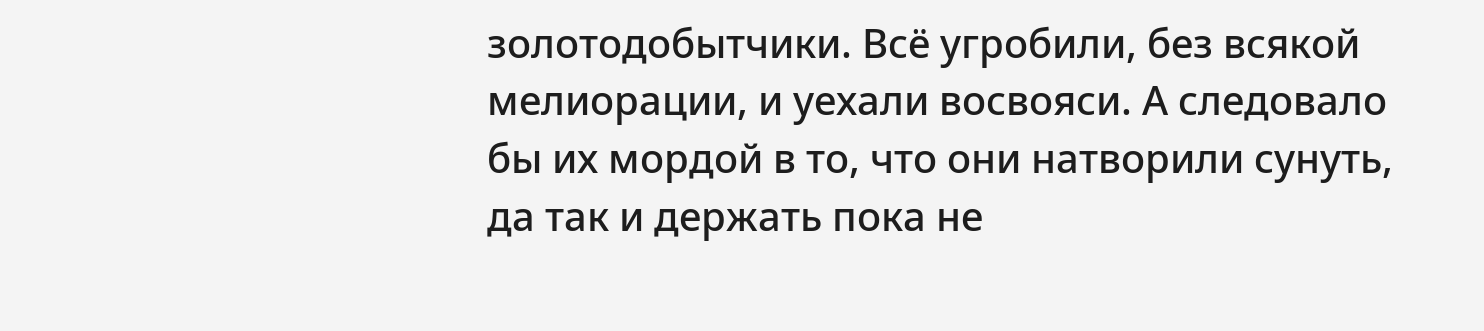золотодобытчики. Всё угробили, без всякой мелиорации, и уехали восвояси. А следовало бы их мордой в то, что они натворили сунуть, да так и держать пока не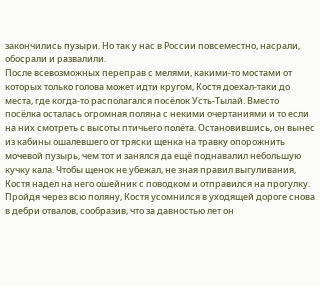закончились пузыри. Но так у нас в России повсеместно, насрали, обосрали и развалили.
После всевозможных переправ с мелями, какими-то мостами от которых только голова может идти кругом, Костя доехал-таки до места, где когда-то располагался посёлок Усть-Тылай. Вместо посёлка осталась огромная поляна с некими очертаниями и то если на них смотреть с высоты птичьего полёта. Остановившись, он вынес из кабины ошалевшего от тряски щенка на травку опорожнить мочевой пузырь, чем тот и занялся да ещё поднавалил небольшую кучку кала. Чтобы щенок не убежал, не зная правил выгуливания, Костя надел на него ошейник с поводком и отправился на прогулку.
Пройдя через всю поляну, Костя усомнился в уходящей дороге снова в дебри отвалов, сообразив, что за давностью лет он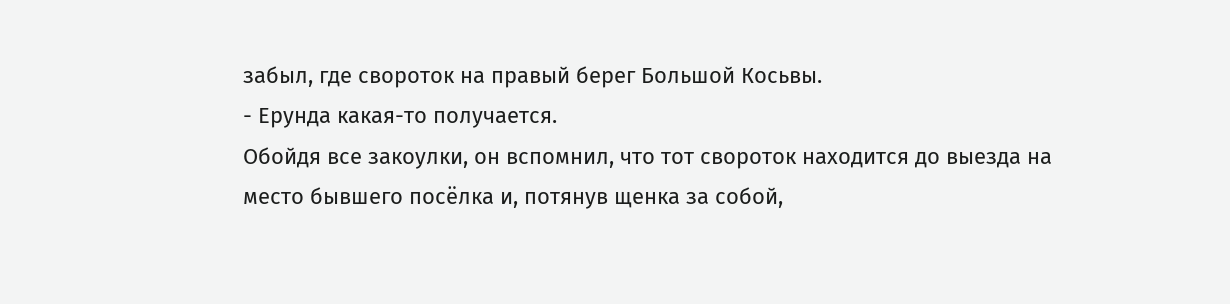забыл, где свороток на правый берег Большой Косьвы.
- Ерунда какая-то получается.
Обойдя все закоулки, он вспомнил, что тот свороток находится до выезда на место бывшего посёлка и, потянув щенка за собой,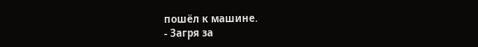пошёл к машине.
- Загря за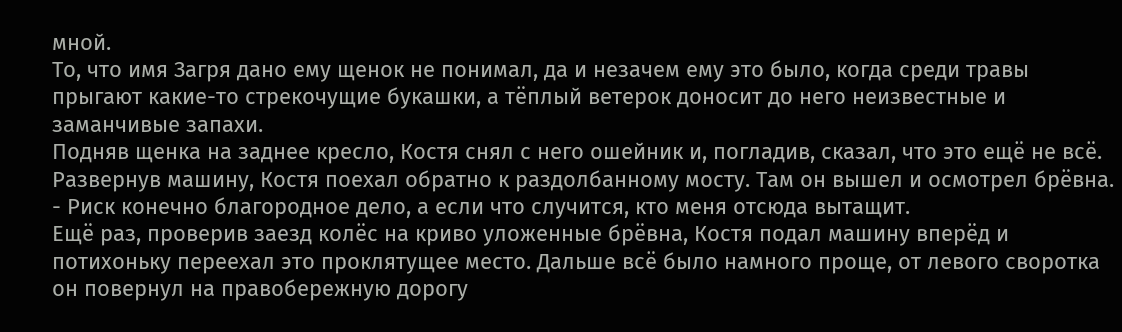мной.
То, что имя Загря дано ему щенок не понимал, да и незачем ему это было, когда среди травы прыгают какие-то стрекочущие букашки, а тёплый ветерок доносит до него неизвестные и заманчивые запахи.
Подняв щенка на заднее кресло, Костя снял с него ошейник и, погладив, сказал, что это ещё не всё.
Развернув машину, Костя поехал обратно к раздолбанному мосту. Там он вышел и осмотрел брёвна.
- Риск конечно благородное дело, а если что случится, кто меня отсюда вытащит.
Ещё раз, проверив заезд колёс на криво уложенные брёвна, Костя подал машину вперёд и потихоньку переехал это проклятущее место. Дальше всё было намного проще, от левого своротка он повернул на правобережную дорогу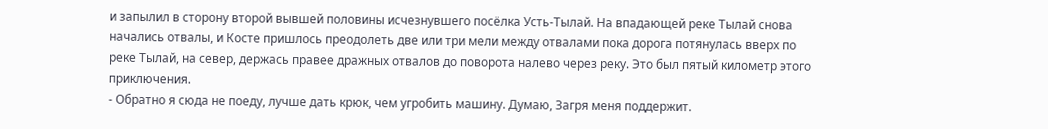и запылил в сторону второй вывшей половины исчезнувшего посёлка Усть-Тылай. На впадающей реке Тылай снова начались отвалы, и Косте пришлось преодолеть две или три мели между отвалами пока дорога потянулась вверх по реке Тылай, на север, держась правее дражных отвалов до поворота налево через реку. Это был пятый километр этого приключения.
- Обратно я сюда не поеду, лучше дать крюк, чем угробить машину. Думаю, Загря меня поддержит.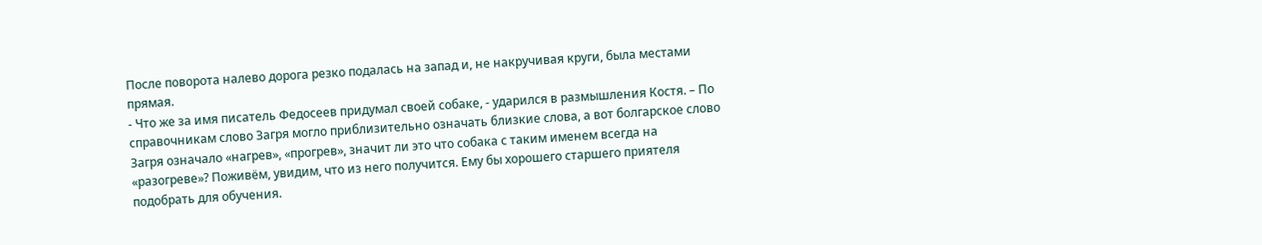После поворота налево дорога резко подалась на запад и, не накручивая круги, была местами прямая.
- Что же за имя писатель Федосеев придумал своей собаке, - ударился в размышления Костя. – По справочникам слово Загря могло приблизительно означать близкие слова, а вот болгарское слово Загря означало «нагрев», «прогрев», значит ли это что собака с таким именем всегда на «разогреве»? Поживём, увидим, что из него получится. Ему бы хорошего старшего приятеля подобрать для обучения.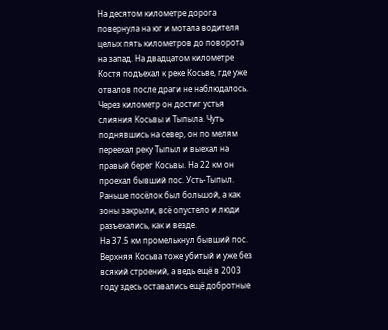На десятом километре дорога повернула на юг и мотала водителя целых пять километров до поворота на запад. На двадцатом километре Костя подъехал к реке Косьве, где уже отвалов после драги не наблюдалось. Через километр он достиг устья слияния Косьвы и Тыпыла. Чуть поднявшись на север, он по мелям переехал реку Тыпыл и выехал на правый берег Косьвы. На 22 км он проехал бывший пос. Усть-Тыпыл. Раньше посёлок был большой, а как зоны закрыли, всё опустело и люди разъехались, как и везде.
На 37.5 км промелькнул бывший пос. Верхняя Косьва тоже убитый и уже без всякий строений, а ведь ещё в 2003 году здесь оставались ещё добротные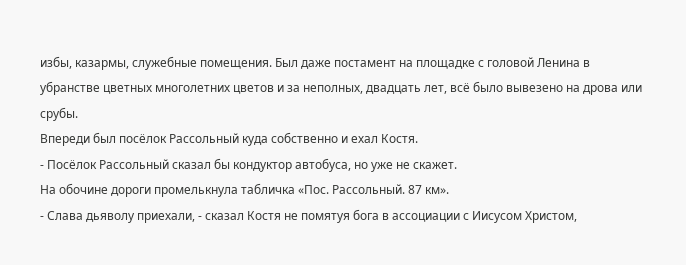избы, казармы, служебные помещения. Был даже постамент на площадке с головой Ленина в убранстве цветных многолетних цветов и за неполных, двадцать лет, всё было вывезено на дрова или срубы.
Впереди был посёлок Рассольный куда собственно и ехал Костя.
- Посёлок Рассольный сказал бы кондуктор автобуса, но уже не скажет.
На обочине дороги промелькнула табличка «Пос. Рассольный. 87 км».
- Слава дьяволу приехали, - сказал Костя не помятуя бога в ассоциации с Иисусом Христом,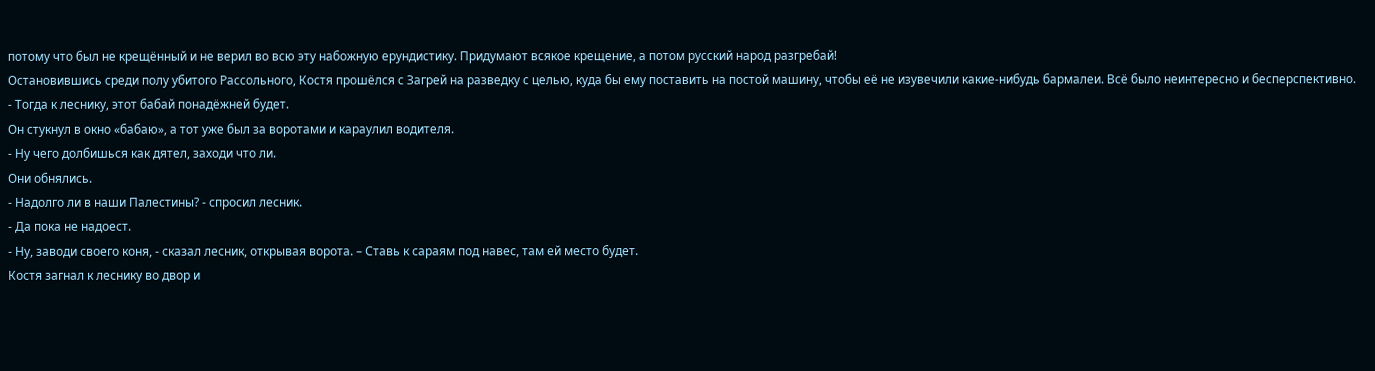потому что был не крещённый и не верил во всю эту набожную ерундистику. Придумают всякое крещение, а потом русский народ разгребай!
Остановившись среди полу убитого Рассольного, Костя прошёлся с Загрей на разведку с целью, куда бы ему поставить на постой машину, чтобы её не изувечили какие-нибудь бармалеи. Всё было неинтересно и бесперспективно.
- Тогда к леснику, этот бабай понадёжней будет.
Он стукнул в окно «бабаю», а тот уже был за воротами и караулил водителя.
- Ну чего долбишься как дятел, заходи что ли.
Они обнялись.
- Надолго ли в наши Палестины? - спросил лесник.
- Да пока не надоест.
- Ну, заводи своего коня, - сказал лесник, открывая ворота. – Ставь к сараям под навес, там ей место будет.
Костя загнал к леснику во двор и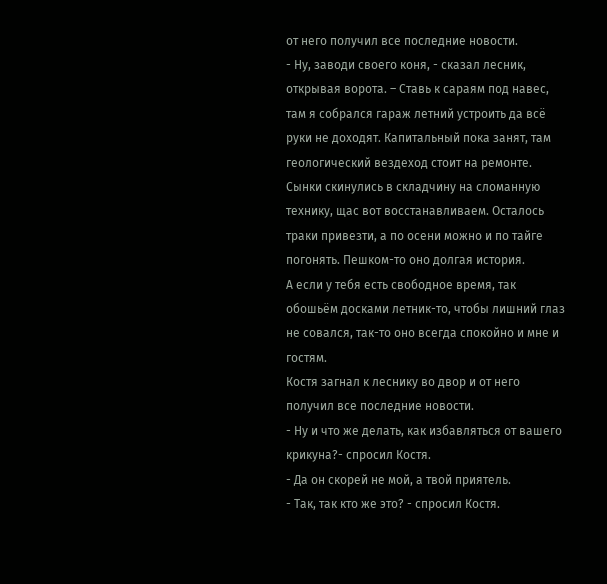от него получил все последние новости.
- Ну, заводи своего коня, - сказал лесник, открывая ворота. – Ставь к сараям под навес, там я собрался гараж летний устроить да всё руки не доходят. Капитальный пока занят, там геологический вездеход стоит на ремонте. Сынки скинулись в складчину на сломанную технику, щас вот восстанавливаем. Осталось траки привезти, а по осени можно и по тайге погонять. Пешком-то оно долгая история.
А если у тебя есть свободное время, так обошьём досками летник-то, чтобы лишний глаз не совался, так-то оно всегда спокойно и мне и гостям.
Костя загнал к леснику во двор и от него получил все последние новости.
- Ну и что же делать, как избавляться от вашего крикуна?- спросил Костя.
- Да он скорей не мой, а твой приятель.
- Так, так кто же это? - спросил Костя.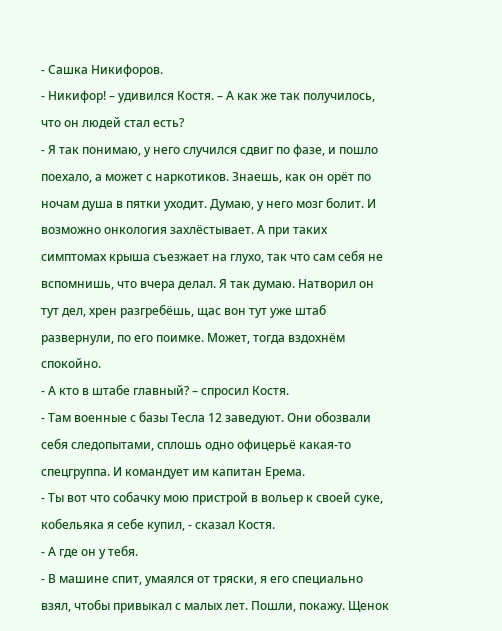- Сашка Никифоров.
- Никифор! – удивился Костя. – А как же так получилось, что он людей стал есть?
- Я так понимаю, у него случился сдвиг по фазе, и пошло поехало, а может с наркотиков. Знаешь, как он орёт по ночам душа в пятки уходит. Думаю, у него мозг болит. И возможно онкология захлёстывает. А при таких симптомах крыша съезжает на глухо, так что сам себя не вспомнишь, что вчера делал. Я так думаю. Натворил он тут дел, хрен разгребёшь, щас вон тут уже штаб развернули, по его поимке. Может, тогда вздохнём спокойно.
- А кто в штабе главный? – спросил Костя.
- Там военные с базы Тесла 12 заведуют. Они обозвали себя следопытами, сплошь одно офицерьё какая-то спецгруппа. И командует им капитан Ерема.
- Ты вот что собачку мою пристрой в вольер к своей суке, кобельяка я себе купил, - сказал Костя.
- А где он у тебя.
- В машине спит, умаялся от тряски, я его специально взял, чтобы привыкал с малых лет. Пошли, покажу. Щенок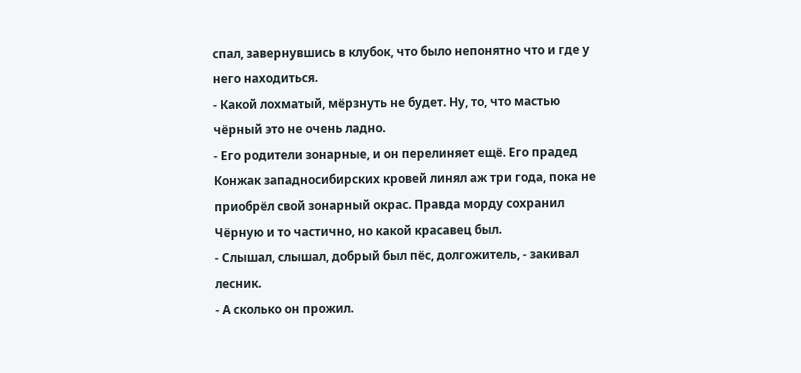спал, завернувшись в клубок, что было непонятно что и где у него находиться.
- Какой лохматый, мёрзнуть не будет. Ну, то, что мастью чёрный это не очень ладно.
- Его родители зонарные, и он перелиняет ещё. Его прадед Конжак западносибирских кровей линял аж три года, пока не приобрёл свой зонарный окрас. Правда морду сохранил Чёрную и то частично, но какой красавец был.
- Слышал, слышал, добрый был пёс, долгожитель, - закивал лесник.
- А сколько он прожил.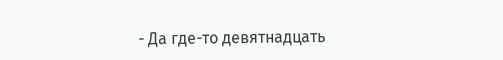- Да где-то девятнадцать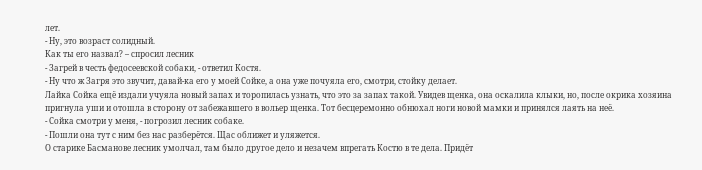лет.
- Ну, это возраст солидный.
Как ты его назвал? – спросил лесник
- Загрей в честь федосеевской собаки, - ответил Костя.
- Ну что ж Загря это звучит, давай-ка его у моей Сойке, а она уже почуяла его, смотри, стойку делает.
Лайка Сойка ещё издали учуяла новый запах и торопилась узнать, что это за запах такой. Увидев щенка, она оскалила клыки, но, после окрика хозяина пригнула уши и отошла в сторону от забежавшего в вольер щенка. Тот бесцеремонно обнюхал ноги новой мамки и принялся лаять на неё.
- Сойка смотри у меня, - погрозил лесник собаке.
- Пошли она тут с ним без нас разберётся. Щас оближет и уляжется.
О старике Басманове лесник умолчал, там было другое дело и незачем впрегать Костю в те дела. Придёт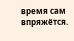время сам впряжётся.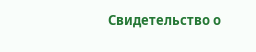Свидетельство о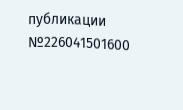публикации №226041501600